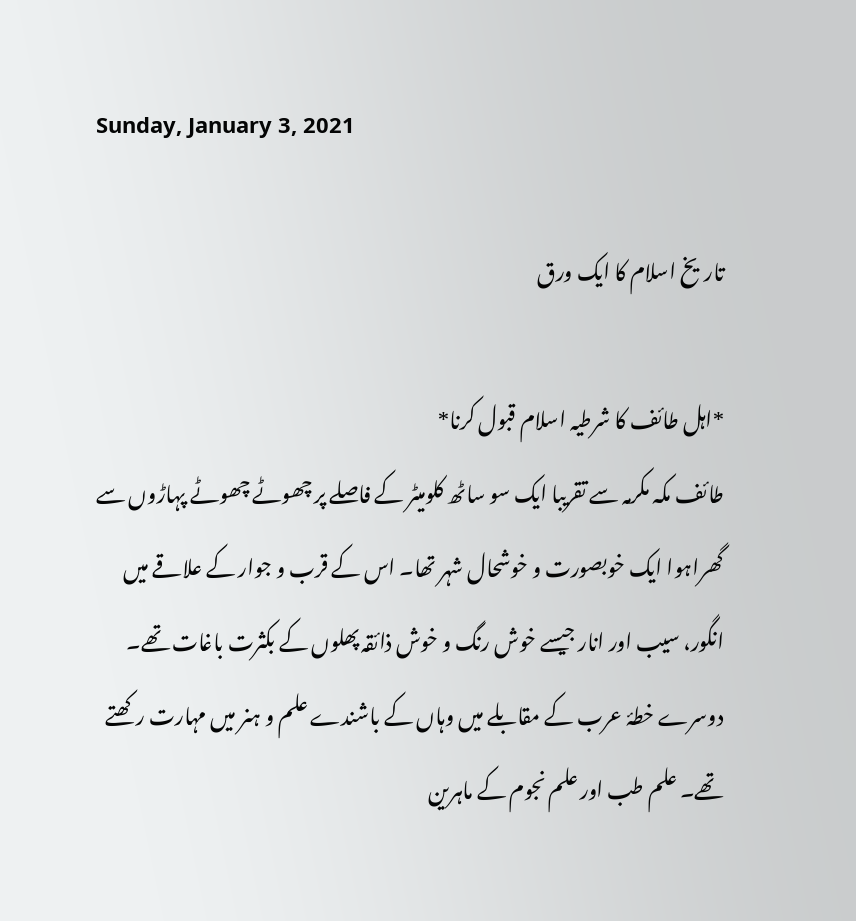Sunday, January 3, 2021

تاریخ اسلام کا ایک ورق

*اہل طائف کا شرطیہ اسلام قبول کرنا*
طائف مکہ مکرمہ سے تقریبا ایک سو ساٹھ کلومیٹر کے فاصلے پر چھوٹے چھوٹے پہاڑوں سے گھراہوا ایک خوبصورت و خوشحال شہر تھا۔ اس کے قرب و جوار کے علاقے میں انگور، سیب اور انار جیسے خوش رنگ و خوش ذائقہ پھلوں کے بکثرت باغات تھے۔ دوسرے خطۂ عرب کے مقابلے میں وہاں کے باشندے علم و ہنر میں مہارت رکھتے تھے۔ علم طب اور علم نجوم کے ماہرین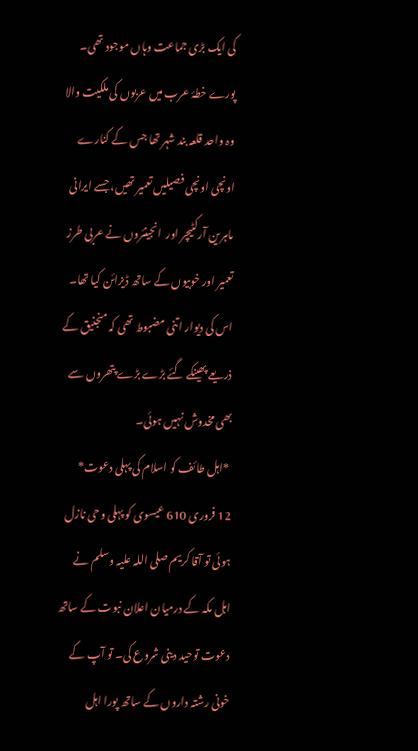کی ایک بڑی جماعت وہاں موجود تھی۔ پورے خطۂ عرب میں عربوں کی ملکیت والا وہ واحد قلعہ بند شہر تھا جس کے کنارے اونچی اونچی فصیلیں تعمیر تھیں، جسے ایرانی ماہرین آرکٹیچر اور  انجینئروں نے عربی طرز تعمیر اور خوبیوں کے ساتھ ڈیزائن کیا تھا۔ اس کی دیوار اتنی مضبوط تھی کہ منجنیق کے ذریعے پھینکے گئے بڑے بڑے پتھروں سے بھی مخدوش نہیں ہوئی۔
 *اہل طائف کو اسلام کی پہلی دعوت*
12 فروری 610 عیسوی کو پہلی وحی نازل ہوئی تو آقا کریم صلی اللہ علیہ وسلم نے اہل مکہ کے درمیان اعلان نبوت کے ساتھ دعوت توحید دینی شروع کی۔ تو آپ کے خونی رشتہ داروں کے ساتھ پورا اہل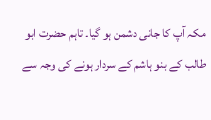مکہ آپ کا جانی دشمن ہو گیا۔ تاہم حضرت ابو طالب کے بنو ہاشم کے سردار ہونے کی وجہ سے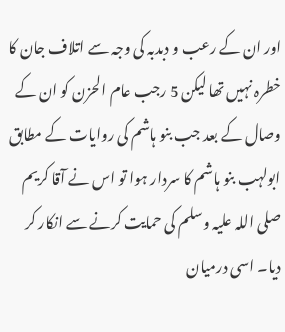اور ان کے رعب و دبدبہ کی وجہ سے اتلاف جان کا خطرہ نہیں تھا لیکن 5 رجب عام الحزن کو ان کے وصال کے بعد جب بنو ہاشم کی روایات کے مطابق ابولہب بنو ہاشم کا سردار ہوا تو اس نے آقا کریم صلی اللہ علیہ وسلم کی حمایت کرنے سے انکار کر دیا۔ اسی درمیان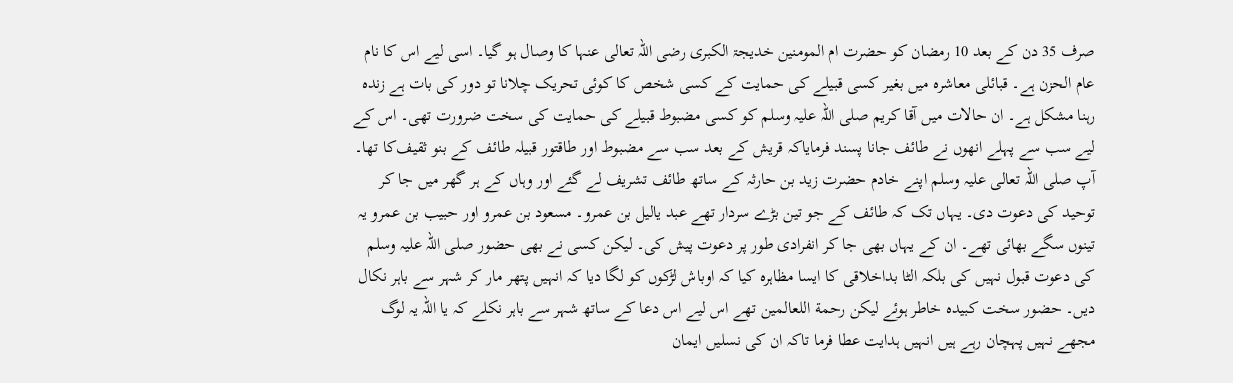صرف 35 دن کے بعد 10 رمضان کو حضرت ام المومنین خدیجۃ الکبری رضی اللہ تعالی عنہا کا وصال ہو گیا۔ اسی لیے اس کا نام عام الحزن ہے۔ قبائلی معاشرہ میں بغیر کسی قبیلے کی حمایت کے کسی شخص کا کوئی تحریک چلانا تو دور کی بات ہے زندہ رہنا مشکل ہے۔ ان حالات میں آقا کریم صلی اللہ علیہ وسلم کو کسی مضبوط قبیلے کی حمایت کی سخت ضرورت تھی۔ اس کے لیے سب سے پہلے انھوں نے طائف جانا پسند فرمایاکہ قریش کے بعد سب سے مضبوط اور طاقتور قبیلہ طائف کے بنو ثقیف‌کا تھا۔ آپ صلی اللہ تعالی علیہ وسلم اپنے خادم حضرت زید بن حارثہ کے ساتھ طائف تشریف لے گئے اور وہاں کے ہر گھر میں جا کر توحید کی دعوت دی۔ یہاں تک کہ طائف کے جو تین بڑے سردار تھے عبد یالیل بن عمرو۔ مسعود بن عمرو اور حبیب بن عمرو یہ تینوں سگے بھائی تھے۔ ان کے یہاں بھی جا کر انفرادی طور پر دعوت پیش کی۔ لیکن کسی نے بھی حضور صلی اللہ علیہ وسلم کی دعوت قبول نہیں کی بلکہ الٹا بداخلاقی کا ایسا مظاہرہ کیا کہ اوباش لڑکوں کو لگا دیا کہ انہیں پتھر مار کر شہر سے باہر نکال دیں۔ حضور سخت کبیدہ خاطر ہوئے لیکن رحمة اللعالمین تھے اس لیے اس دعا کے ساتھ شہر سے باہر نکلے کہ یا اللہ یہ لوگ مجھے نہیں پہچان رہے ہیں انہیں ہدایت عطا فرما تاکہ ان کی نسلیں ایمان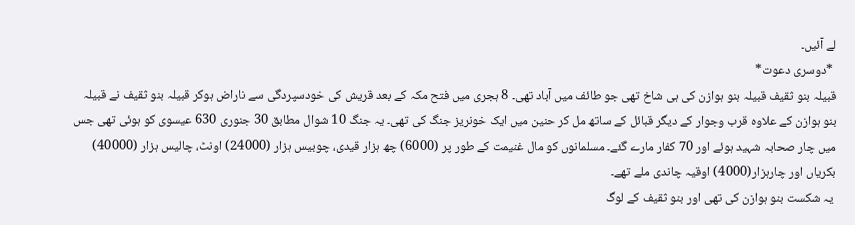لے آئیں۔
 *دوسری دعوت*
قبیلہ بنو ثقیف قبیلہ بنو ہوازن کی ہی شاخ تھی جو طائف میں آباد تھی۔ 8 ہجری میں فتح مکہ کے بعد قریش کی خودسپردگی سے ناراض ہوکر قبیلہ بنو ثقیف نے قبیلہ بنو ہوازن کے علاوہ قرب وجوار کے دیگر قبائل کے ساتھ مل کر حنین میں ایک خونریز جنگ کی تھی۔ یہ جنگ 10 شوال مطابق 30 جنوری 630 عیسوی کو ہوئی تھی جس میں چار صحابہ شہید ہوئے اور 70 کفار مارے گئے۔ مسلمانوں کو مال غنیمت کے طور پر (6000) چھ ہزار قیدی، چوبیس ہزار (24000) اونٹ، چالیس ہزار (40000) بکریاں اور چارہزار(4000) اوقیہ چاندی ملے تھے۔
 یہ شکست بنو ہوازن کی تھی اور بنو ثقیف کے لوگ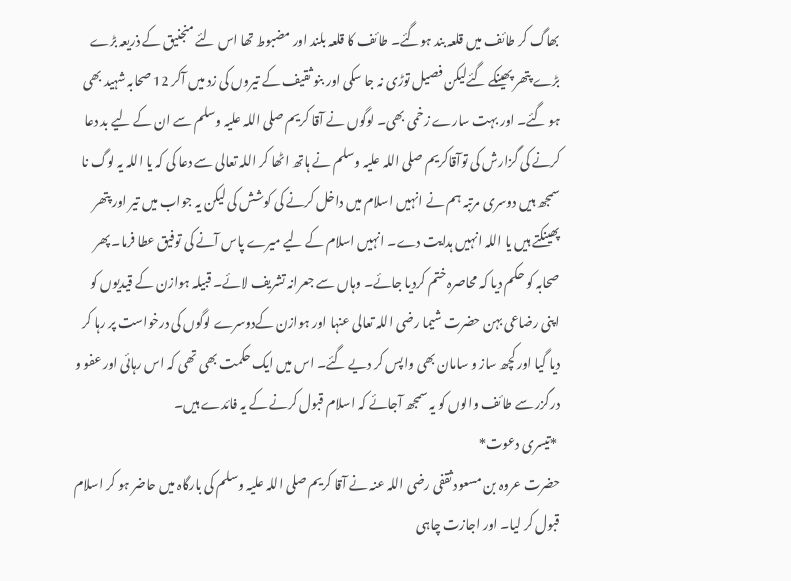بھاگ کر طائف میں قلعہ بند ہوگئے۔ طائف کا قلعہ بلند اور مضبوط تھا اس لئے منجنیق کے ذریعہ بڑے بڑے پتھر پھینکے گئےلیکن فصیل توڑی نہ جا سکی اور بنو ثقیف کے تیروں کی زد میں آکر 12 صحابہ شہید بھی ہو گئے۔ اور بہت سارے زخمی بھی۔ لوگوں نے آقا کریم صلی اللہ علیہ وسلم سے ان کے لیے بد دعا کرنے کی گزارش کی توآقاکریم صلی اللہ علیہ وسلم نے ہاتھ اٹھا کر اللہ تعالی سے دعا کی کہ یا اللہ یہ لوگ نا سمجھ ہیں دوسری مرتبہ ہم نے انہیں اسلام میں داخل کرنے کی کوشش کی لیکن یہ جواب میں تیر اور پتھر پھینکتے ہیں یا اللہ انہیں ہدایت دے۔ انہیں اسلام کے لیے میرے پاس آنے کی توفیق عطا فرما۔ پھر صحابہ کو حکم دیا کہ محاصرہ ختم کردیا جائے۔ وہاں سے جعرانہ تشریف لائے۔ قبیلہ ہوازن کے قیدیوں کو اپنی رضاعی بہن حضرت شیما رضی اللہ تعالی عنہا اور ہوازن کےدوسرے لوگوں کی درخواست پر رہا کر دیا گیا اور کچھ ساز و سامان بھی واپس کر دیے گئے۔ اس میں ایک حکمت بھی تھی کہ اس رہائی اور عفو و درگزر سے طائف والوں کو یہ سمجھ آجائے کہ اسلام قبول کرنے کے یہ فائدے ہیں۔
 *تیسری دعوت*
حضرت عروہ بن مسعود ثقفی رضی اللہ عنہ نے آقا کریم صلی اللہ علیہ وسلم کی بارگاہ میں حاضر ہو کر اسلام قبول کر لیا۔ اور اجازت چاہی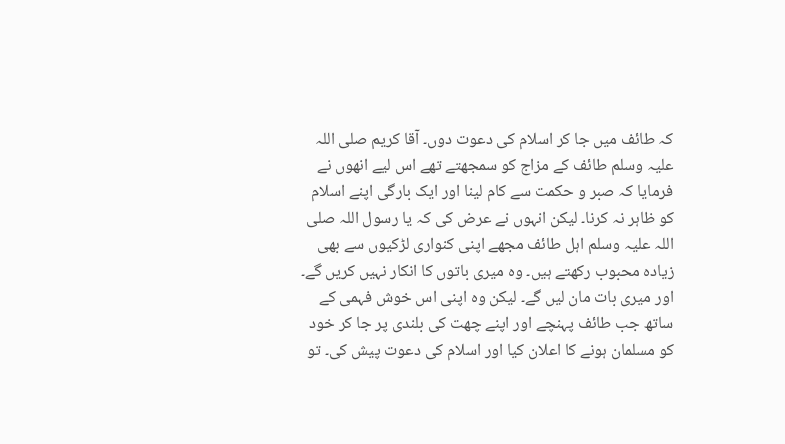کہ طائف میں جا کر اسلام کی دعوت دوں۔ آقا کریم صلی اللہ علیہ وسلم طائف کے مزاج کو سمجھتے تھے اس لیے انھوں نے فرمایا کہ صبر و حکمت سے کام لینا اور ایک بارگی اپنے اسلام کو ظاہر نہ کرنا۔ لیکن انہوں نے عرض کی کہ یا رسول اللہ صلی اللہ علیہ وسلم اہل طائف مجھے اپنی کنواری لڑکیوں سے بھی زیادہ محبوب رکھتے ہیں۔ وہ میری باتوں کا انکار نہیں کریں گے۔ اور میری بات مان لیں گے۔ لیکن وہ اپنی اس خوش فہمی کے ساتھ جب طائف پہنچے اور اپنے چھت کی بلندی پر جا کر خود کو مسلمان ہونے کا اعلان کیا اور اسلام کی دعوت پیش کی۔ تو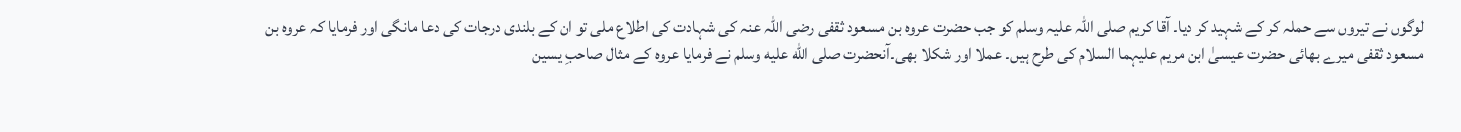لوگوں نے تیروں سے حملہ کر کے شہید کر دیا۔ آقا کریم صلی اللہ علیہ وسلم کو جب حضرت عروہ بن مسعود ثقفی رضی اللہ عنہ کی شہادت کی اطلاع ملی تو ان کے بلندی درجات کی دعا مانگی اور فرمایا کہ عروہ بن مسعود ثقفی میرے بھائی حضرت عیسیٰ ابن مریم علیہما السلام کی طرح ہیں۔ عملا اور شکلا بھی۔آنحضرت صلى الله عليه وسلم نے فرمایا عروہ کے مثال صاحبِ یسین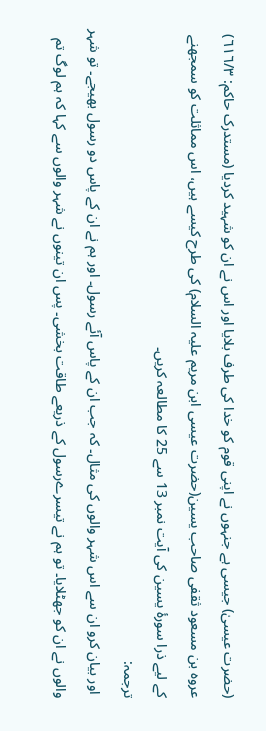(حضرت عیسیٰ) جیسی ہے جنہوں نے اپنی قوم کو خدا کی طرف بلایا اور اس نے ان کو شہید کردیا (مستدرک حاکم: ٦١٦/٣)
عروہ بن مسعود ثقفی صاحب یسین(حضرت عیسی ابن مریم علیہ السلام) کی طرح کیسے ہیں، اس مماثلت کو سمجھنے کے لیے ذرا سورۂ یسین کی آیت نمبر 13 سے 25 کا مطالعہ کریں۔
ترجمہ:
 اور بیان کرو ان سے اس شہر والوں کی مثال۔ کہ جب ان کے پاس آئے رسول۔ اور ہم نے ان کے پاس دو رسول بھیجے۔ تو شہر والوں نے ان کو جھٹلایا۔ تو ہم نے تیسرےرسول کے ذریعے طاقت بخشی۔ پس ان تینوں نے شہر والوں سے کہا کہ ہم لوگ تم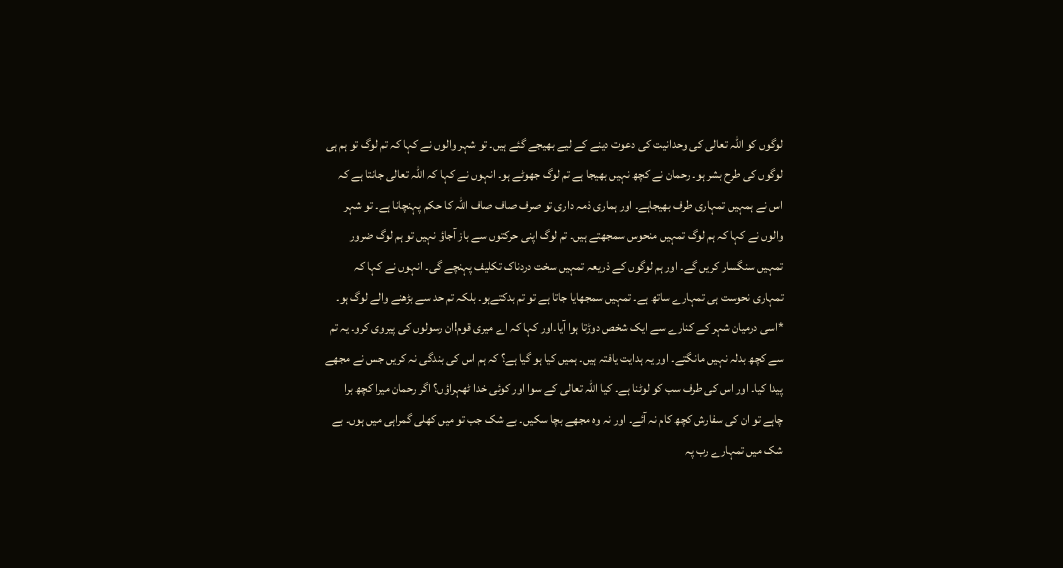لوگوں کو اللہ تعالی کی وحدانیت کی دعوت دینے کے لیے بھیجے گئے ہیں۔ تو شہر والوں نے کہا کہ تم لوگ تو ہم ہی لوگوں کی طرح بشر ہو۔ رحمان نے کچھ نہیں بھیجا ہے تم لوگ جھوٹے ہو۔ انہوں نے کہا کہ اللہ تعالی جانتا ہے کہ اس نے ہمہیں تمہاری طرف بھیجاہے۔ اور ہماری ذمہ داری تو صرف صاف صاف اللہ کا حکم پہنچانا ہے۔ تو شہر والوں نے کہا کہ ہم لوگ تمہیں منحوس سمجھتے ہیں۔ تم لوگ اپنی حرکتوں سے باز آجاؤ نہیں تو ہم لوگ ضرور تمہیں سنگسار کریں گے۔ اور ہم لوگوں کے ذریعہ تمہیں سخت دردناک تکلیف پہنچے گی۔ انہوں نے کہا کہ تمہاری نحوست ہی تمہارے ساتھ ہے۔ تمہیں سمجھایا جاتا ہے تو تم بدکتےہو۔ بلکہ تم حد سے بڑھنے والے لوگ ہو۔
*اسی درمیان شہر کے کنارے سے ایک شخص دوڑتا ہوا آیا۔اور کہا کہ اے میری قوم!ان رسولوں کی پیروی کرو۔ یہ تم سے کچھ بدلہ نہیں مانگتے۔ اور یہ ہدایت یافتہ ہیں۔ ہمیں کیا ہو گیا ہے؟ کہ ہم اس کی بندگی نہ کریں جس نے مجھے پیدا کیا۔ اور اس کی طرف سب کو لوٹنا ہے۔ کیا اللہ تعالی کے سوا اور کوئی خدا ٹھہراؤں؟ اگر رحمان میرا کچھ برا چاہے تو ان کی سفارش کچھ کام نہ آئے۔ اور نہ وہ مجھے بچا سکیں۔ بے شک جب تو میں کھلی گمراہی میں ہوں۔ بے شک میں تمہارے رب پہ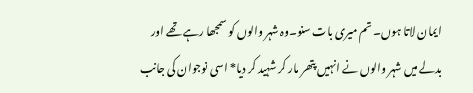ایمان لاتا ہوں۔ تم میری بات سنو۔وہ شہر والوں کو سمجھا رہے تھے اور بدلے میں شہر والوں نے انہیں پتھر مار کر شہید کر دیا* اسی نوجوان کی جانب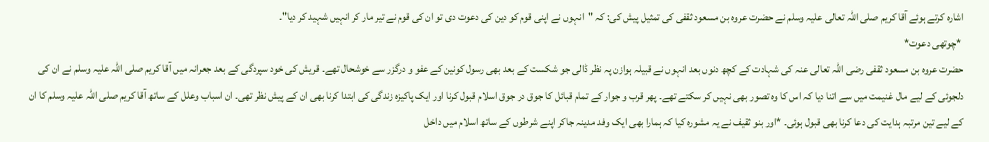اشارہ کرتے ہوئے آقا کریم صلی اللہ تعالی علیہ وسلم نے حضرت عروہ بن مسعود ثقفی کی تمثیل پیش کی: کہ "انہوں نے اپنی قوم کو دین کی دعوت دی تو ان کی قوم نے تیر مار کر انہیں شہید کر دیا"۔
 *چوتھی دعوت*
حضرت عروہ بن مسعود ثقفی رضی اللہ تعالی عنہ کی شہادت کے کچھ دنوں بعد انہوں نے قبیلہ ہوازن پہ نظر ڈالی جو شکست کے بعد بھی رسول کونین کے عفو و درگزر سے خوشحال تھے۔ قریش کی خود سپردگی کے بعد جعرانہ میں آقا کریم صلی اللہ علیہ وسلم نے ان کی دلجوئی کے لیے مال غنیمت میں سے اتنا دیا کہ اس کا وہ تصور بھی نہیں کر سکتے تھے۔ پھر قرب و جوار کے تمام قبائل کا جوق در جوق اسلام قبول کرنا اور ایک پاکیزہ زندگی کی ابتدا کرنا بھی ان کے پیش نظر تھی۔ ان اسباب وعلل کے ساتھ آقا کریم صلی اللہ علیہ وسلم کا ان کے لیے تین مرتبہ ہدایت کی دعا کرنا بھی قبول ہوئی۔ *اور بنو ثقیف نے یہ مشورہ کیا کہ ہمارا بھی ایک وفد مدینہ جاکر اپنے شرطوں کے ساتھ اسلام میں داخل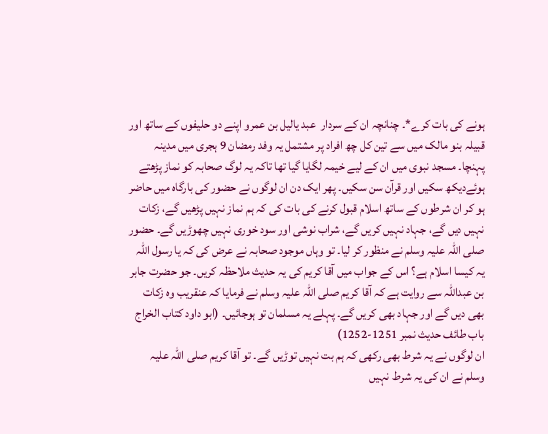ہونے کی بات کرے*۔ چنانچہ ان کے سردار  عبد یالیل بن عمرو اپنے دو حلیفوں کے ساتھ اور قبیلہ بنو مالک میں سے تین کل چھ افراد پر مشتمل یہ وفد رمضان 9 ہجری میں مدینہ پہنچا۔ مسجد نبوی میں ان کے لیے خیمہ لگایا گیا تھا تاکہ یہ لوگ صحابہ کو نماز پڑھتے ہوئےدیکھ سکیں اور قرآن سن سکیں۔ پھر ایک دن ان لوگوں نے حضور کی بارگاہ میں حاضر ہو کر ان شرطوں کے ساتھ اسلام قبول کرنے کی بات کی کہ ہم نماز نہیں پڑھیں گے، زکات نہیں دیں گے، جہاد نہیں کریں گے، شراب نوشی اور سود خوری نہیں چھوڑیں گے۔ حضور صلی اللہ علیہ وسلم نے منظور کر لیا۔ تو وہاں موجود صحابہ نے عرض کی کہ یا رسول اللہ یہ کیسا اسلام ہے؟ اس کے جواب میں آقا کریم کی یہ حدیث ملاحظہ کریں۔ جو حضرت جابر بن عبداللہ سے روایت ہے کہ آقا کریم صلی اللہ علیہ وسلم نے فرمایا کہ عنقریب وہ زکات بھی دیں گے اور جہاد بھی کریں گے۔ پہلے یہ مسلمان تو ہوجائیں۔ (ابو داود کتاب الخراج باب طائف حدیث نمبر 1251-1252)
ان لوگوں نے یہ شرط بھی رکھی کہ ہم بت نہیں توڑیں گے۔ تو آقا کریم صلی اللہ علیہ وسلم نے ان کی یہ شرط نہیں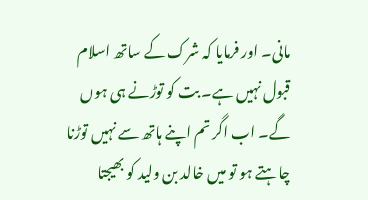مانی۔ اور فرمایا کہ شرک کے ساتھ اسلام قبول نہیں ہے۔ بت کو توڑنے ہی ہوں گے۔ اب اگر تم اپنے ہاتھ سے نہیں توڑنا چاہتے ہو تو میں خالد بن ولید کو بھیجتا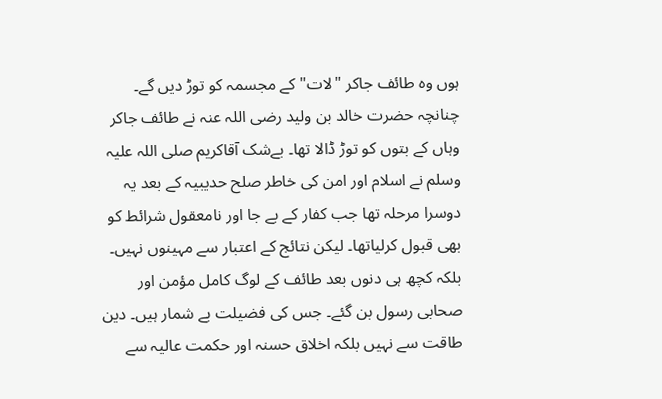ہوں وہ طائف جاکر "لات" کے مجسمہ کو توڑ دیں گے۔ چنانچہ حضرت خالد بن ولید رضی اللہ عنہ نے طائف جاکر وہاں کے بتوں کو توڑ ڈالا تھا۔ بےشک آقاکریم صلی اللہ علیہ وسلم نے اسلام اور امن کی خاطر صلح حدیبیہ کے بعد یہ دوسرا مرحلہ تھا جب کفار کے بے جا اور نامعقول شرائط کو بھی قبول کرلیاتھا۔ لیکن نتائج کے اعتبار سے مہینوں نہیں۔ بلکہ کچھ ہی دنوں بعد طائف کے لوگ کامل مؤمن اور صحابی رسول بن گئے۔ جس کی فضیلت بے شمار ہیں۔ دین طاقت سے نہیں بلکہ اخلاق حسنہ اور حکمت عالیہ سے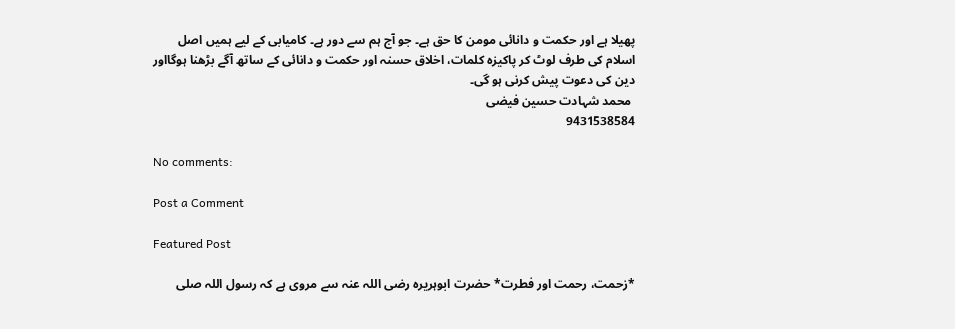پھیلا ہے اور حکمت و دانائی مومن کا حق ہے۔ جو آج ہم سے دور ہے۔ کامیابی کے لیے ہمیں اصل اسلام کی طرف لوٹ کر پاکیزہ کلمات، اخلاق حسنہ اور حکمت و دانائی کے ساتھ آگے بڑھنا ہوگااور دین کی دعوت پیش کرنی ہو گی۔
 محمد شہادت حسین فیضی
9431538584

No comments:

Post a Comment

Featured Post

*زحمت، رحمت اور فطرت* حضرت ابوہریرہ رضی اللہ عنہ سے مروی ہے کہ رسول اللہ صلی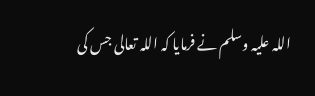اللہ علیہ وسلم نے فرمایا کہ اللہ تعالی جس کی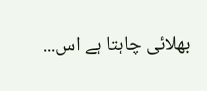بھلائی چاہتا ہے اس...